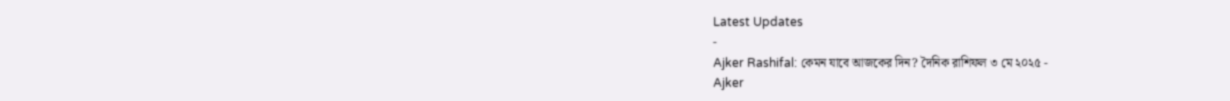Latest Updates
-
Ajker Rashifal: কেমন যাবে আজকের দিন? দৈনিক রাশিফল ৩ মে ২০২৫ -
Ajker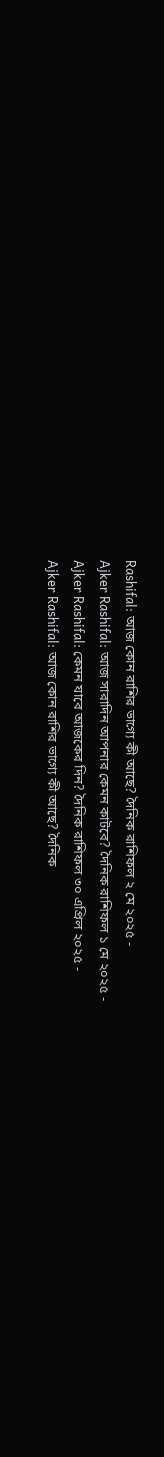Rashifal: আজ কোন রাশির ভাগ্যে কী আছে? দৈনিক রাশিফল ২ মে ২০২৫ -
Ajker Rashifal: আজ সারাদিন আপনার কেমন কাটবে? দৈনিক রাশিফল ১ মে ২০২৫ -
Ajker Rashifal: কেমন যাবে আজকের দিন? দৈনিক রাশিফল ৩০ এপ্রিল ২০২৫ -
Ajker Rashifal: আজ কোন রাশির ভাগ্যে কী আছে? দৈনিক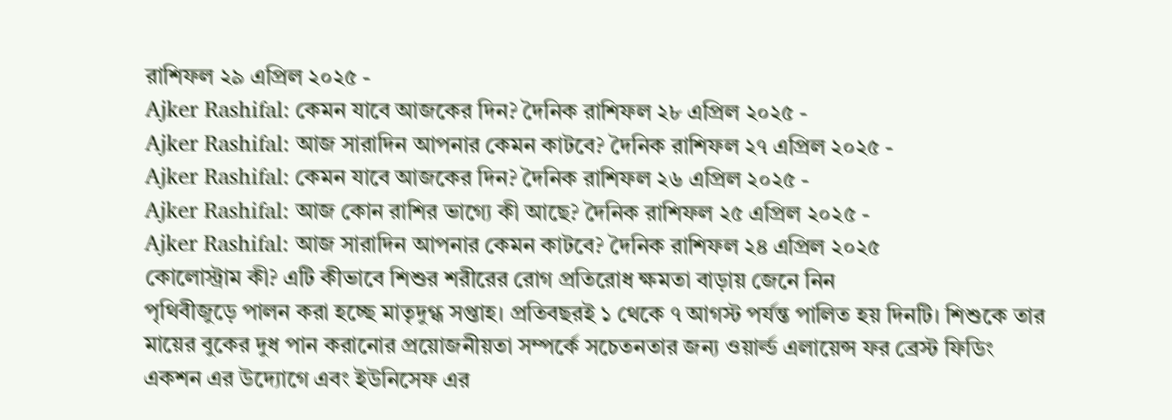রাশিফল ২৯ এপ্রিল ২০২৫ -
Ajker Rashifal: কেমন যাবে আজকের দিন? দৈনিক রাশিফল ২৮ এপ্রিল ২০২৫ -
Ajker Rashifal: আজ সারাদিন আপনার কেমন কাটবে? দৈনিক রাশিফল ২৭ এপ্রিল ২০২৫ -
Ajker Rashifal: কেমন যাবে আজকের দিন? দৈনিক রাশিফল ২৬ এপ্রিল ২০২৫ -
Ajker Rashifal: আজ কোন রাশির ভাগ্যে কী আছে? দৈনিক রাশিফল ২৫ এপ্রিল ২০২৫ -
Ajker Rashifal: আজ সারাদিন আপনার কেমন কাটবে? দৈনিক রাশিফল ২৪ এপ্রিল ২০২৫
কোলোস্ট্রাম কী? এটি কীভাবে শিশুর শরীরের রোগ প্রতিরোধ ক্ষমতা বাড়ায় জেনে নিন
পৃথিবীজুড়ে পালন করা হচ্ছে মাতৃদুগ্ধ সপ্তাহ। প্রতিবছরই ১ থেকে ৭ আগস্ট পর্যন্ত পালিত হয় দিনটি। শিশুকে তার মায়ের বুকের দুধ পান করানোর প্রয়োজনীয়তা সম্পর্কে সচেতনতার জন্য ওয়ার্ল্ড এলায়েন্স ফর ব্রেস্ট ফিডিং একশন এর উদ্যোগে এবং ইউনিসেফ এর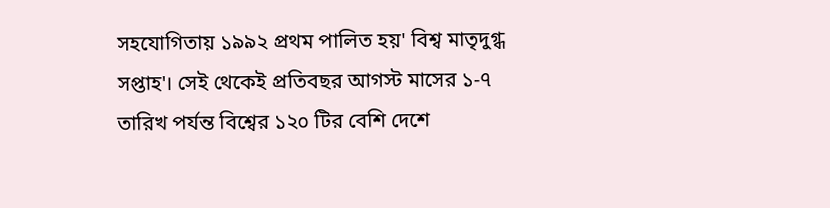সহযোগিতায় ১৯৯২ প্রথম পালিত হয়' বিশ্ব মাতৃদুগ্ধ সপ্তাহ'। সেই থেকেই প্রতিবছর আগস্ট মাসের ১-৭ তারিখ পর্যন্ত বিশ্বের ১২০ টির বেশি দেশে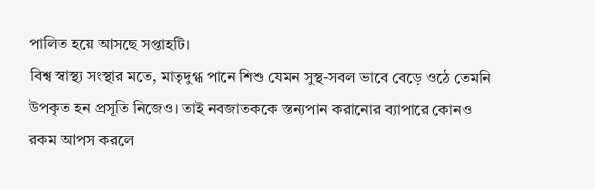পালিত হয়ে আসছে সপ্তাহটি।
বিশ্ব স্বাস্থ্য সংস্থার মতে, মাতৃদুগ্ধ পানে শিশু যেমন সুস্থ-সবল ভাবে বেড়ে ওঠে তেমনি উপকৃত হন প্রসূতি নিজেও। তাই নবজাতককে স্তন্যপান করানোর ব্যাপারে কোনও রকম আপস করলে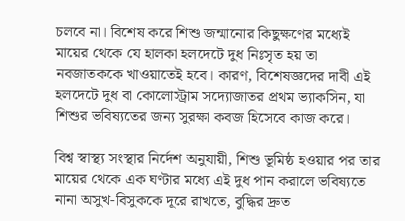চলবে না। বিশেষ করে শিশু জন্মানোর কিছুক্ষণের মধ্যেই মায়ের থেকে যে হালকা হলদেটে দুধ নিঃসৃত হয় তা নবজাতককে খাওয়াতেই হবে। কারণ, বিশেষজ্ঞদের দাবী এই হলদেটে দুধ বা কোলোস্ট্রাম সদ্যোজাতর প্রথম ভ্যাকসিন, যা শিশুর ভবিষ্যতের জন্য সুরক্ষা কবজ হিসেবে কাজ করে।

বিশ্ব স্বাস্থ্য সংস্থার নির্দেশ অনুযায়ী, শিশু ভূমিষ্ঠ হওয়ার পর তার মায়ের থেকে এক ঘণ্টার মধ্যে এই দুধ পান করালে ভবিষ্যতে নানা অসুখ-বিসুককে দূরে রাখতে, বুদ্ধির দ্রুত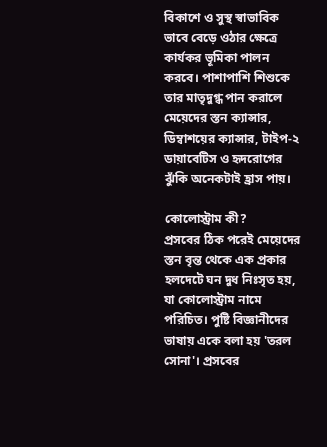বিকাশে ও সুস্থ স্বাভাবিক ভাবে বেড়ে ওঠার ক্ষেত্রে কার্যকর ভূমিকা পালন করবে। পাশাপাশি শিশুকে তার মাতৃদুগ্ধ পান করালে মেয়েদের স্তন ক্যান্সার, ডিম্বাশয়ের ক্যান্সার, টাইপ-২ ডায়াবেটিস ও হৃদরোগের ঝুঁকি অনেকটাই হ্রাস পায়।

কোলোস্ট্রাম কী?
প্রসবের ঠিক পরেই মেয়েদের স্তন বৃন্ত থেকে এক প্রকার হলদেটে ঘন দুধ নিঃসৃত হয়, যা কোলোস্ট্রাম নামে পরিচিত। পুষ্টি বিজ্ঞানীদের ভাষায় একে বলা হয় 'তরল সোনা'। প্রসবের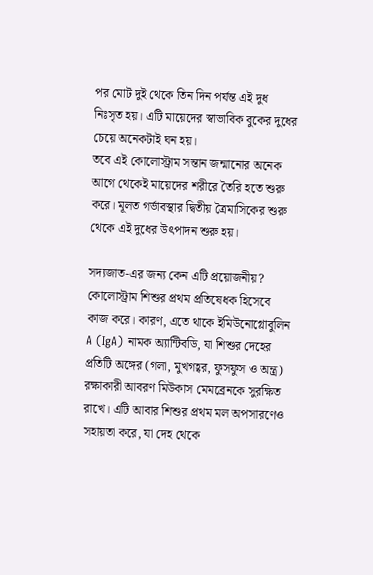পর মোট দুই থেকে তিন দিন পর্যন্ত এই দুধ নিঃসৃত হয়। এটি মায়েদের স্বাভাবিক বুকের দুধের চেয়ে অনেকটাই ঘন হয়।
তবে এই কোলোস্ট্রাম সন্তান জন্মানোর অনেক আগে থেকেই মায়েদের শরীরে তৈরি হতে শুরু করে। মূলত গর্ভাবস্থার দ্বিতীয় ত্রৈমাসিকের শুরু থেকে এই দুধের উৎপাদন শুরু হয়।

সদ্যজাত-এর জন্য কেন এটি প্রয়োজনীয়?
কোলোস্ট্রাম শিশুর প্রথম প্রতিষেধক হিসেবে কাজ করে। কারণ, এতে থাকে ইমিউনোগ্লোবুলিন A (IgA) নামক অ্যান্টিবডি, যা শিশুর দেহের প্রতিটি অঙ্গের (গলা, মুখগহ্বর, ফুসফুস ও অন্ত্র) রক্ষাকারী আবরণ মিউকাস মেমব্রেনকে সুরক্ষিত রাখে। এটি আবার শিশুর প্রথম মল অপসারণেও সহায়তা করে, যা দেহ থেকে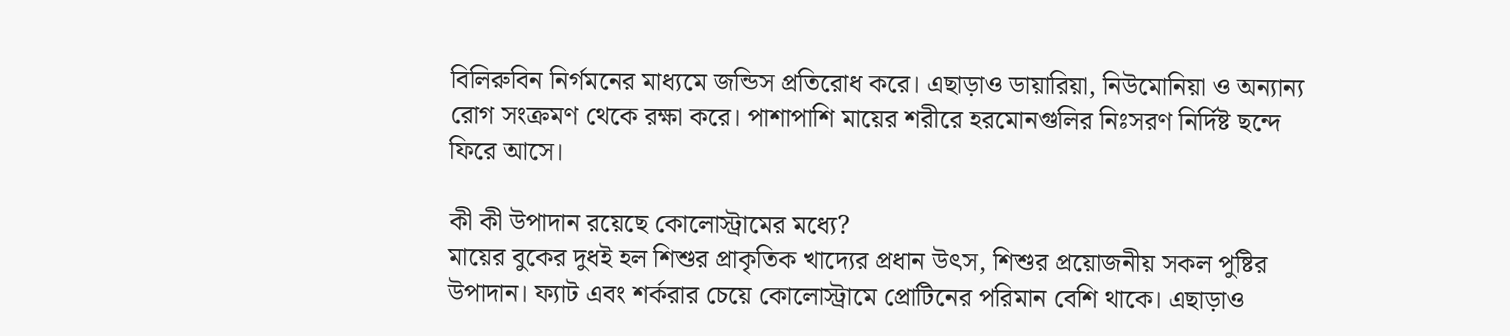বিলিরুবিন নির্গমনের মাধ্যমে জন্ডিস প্রতিরোধ করে। এছাড়াও ডায়ারিয়া, নিউমোনিয়া ও অন্যান্য রোগ সংক্রমণ থেকে রক্ষা করে। পাশাপাশি মায়ের শরীরে হরমোনগুলির নিঃসরণ নির্দিষ্ট ছন্দে ফিরে আসে।

কী কী উপাদান রয়েছে কোলোস্ট্রামের মধ্যে?
মায়ের বুকের দুধই হল শিশুর প্রাকৃতিক খাদ্যের প্রধান উৎস, শিশুর প্রয়োজনীয় সকল পুষ্টির উপাদান। ফ্যাট এবং শর্করার চেয়ে কোলোস্ট্রামে প্রোটিনের পরিমান বেশি থাকে। এছাড়াও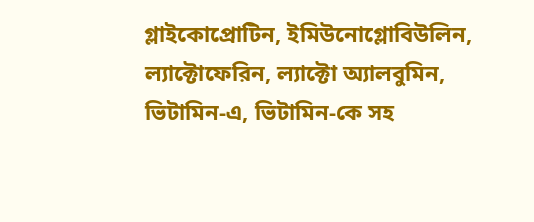গ্লাইকোপ্রোটিন, ইমিউনোগ্লোবিউলিন, ল্যাক্টোফেরিন, ল্যাক্টো অ্যালবুমিন, ভিটামিন-এ, ভিটামিন-কে সহ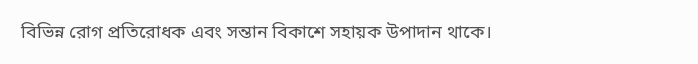বিভিন্ন রোগ প্রতিরোধক এবং সন্তান বিকাশে সহায়ক উপাদান থাকে।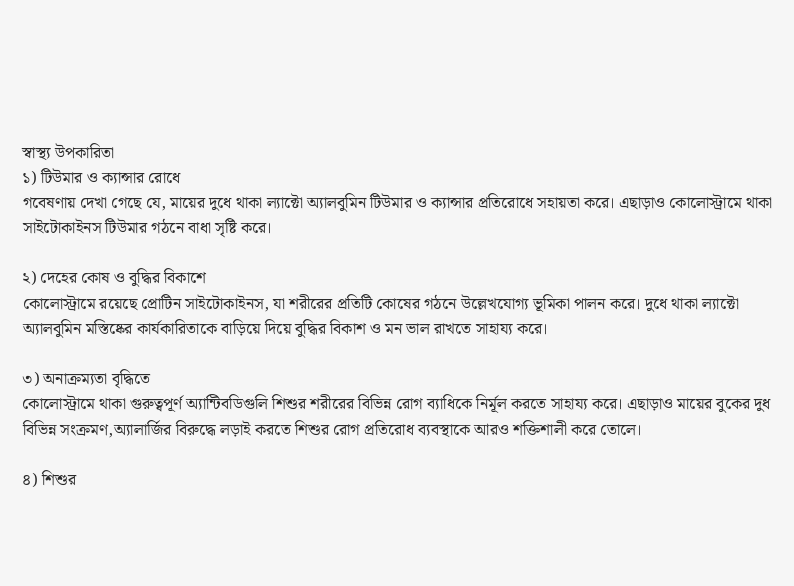স্বাস্থ্য উপকারিতা
১) টিউমার ও ক্যান্সার রোধে
গবেষণায় দেখা গেছে যে, মায়ের দুধে থাকা ল্যাক্টো অ্যালবুমিন টিউমার ও ক্যান্সার প্রতিরোধে সহায়তা করে। এছাড়াও কোলোস্ট্রামে থাকা সাইটোকাইনস টিউমার গঠনে বাধা সৃষ্টি করে।

২) দেহের কোষ ও বুদ্ধির বিকাশে
কোলোস্ট্রামে রয়েছে প্রোটিন সাইটোকাইনস, যা শরীরের প্রতিটি কোষের গঠনে উল্লেখযোগ্য ভূমিকা পালন করে। দুধে থাকা ল্যাক্টো অ্যালবুমিন মস্তিষ্কের কার্যকারিতাকে বাড়িয়ে দিয়ে বুদ্ধির বিকাশ ও মন ভাল রাখতে সাহায্য করে।

৩) অনাক্রম্যতা বৃদ্ধিতে
কোলোস্ট্রামে থাকা গুরুত্বপূর্ণ অ্যান্টিবডিগুলি শিশুর শরীরের বিভিন্ন রোগ ব্যাধিকে নির্মূল করতে সাহায্য করে। এছাড়াও মায়ের বুকের দুধ বিভিন্ন সংক্রমণ,অ্যালার্জির বিরুদ্ধে লড়াই করতে শিশুর রোগ প্রতিরোধ ব্যবস্থাকে আরও শক্তিশালী করে তোলে।

৪) শিশুর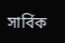সার্বিক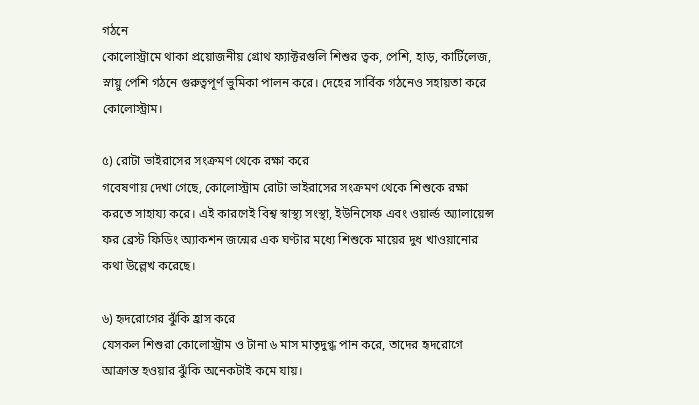গঠনে
কোলোস্ট্রামে থাকা প্রয়োজনীয় গ্রোথ ফ্যাক্টরগুলি শিশুর ত্বক, পেশি, হাড়, কার্টিলেজ, স্নায়ু পেশি গঠনে গুরুত্বপূর্ণ ভুমিকা পালন করে। দেহের সার্বিক গঠনেও সহায়তা করে কোলোস্ট্রাম।

৫) রোটা ভাইরাসের সংক্রমণ থেকে রক্ষা করে
গবেষণায় দেখা গেছে, কোলোস্ট্রাম রোটা ভাইরাসের সংক্রমণ থেকে শিশুকে রক্ষা করতে সাহায্য করে। এই কারণেই বিশ্ব স্বাস্থ্য সংস্থা, ইউনিসেফ এবং ওয়ার্ল্ড অ্যালায়েন্স ফর ব্রেস্ট ফিডিং অ্যাকশন জন্মের এক ঘণ্টার মধ্যে শিশুকে মায়ের দুধ খাওয়ানোর কথা উল্লেখ করেছে।

৬) হৃদরোগের ঝুঁকি হ্রাস করে
যেসকল শিশুরা কোলোস্ট্রাম ও টানা ৬ মাস মাতৃদুগ্ধ পান করে, তাদের হৃদরোগে আক্রান্ত হওয়ার ঝুঁকি অনেকটাই কমে যায়।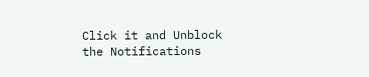Click it and Unblock the Notifications